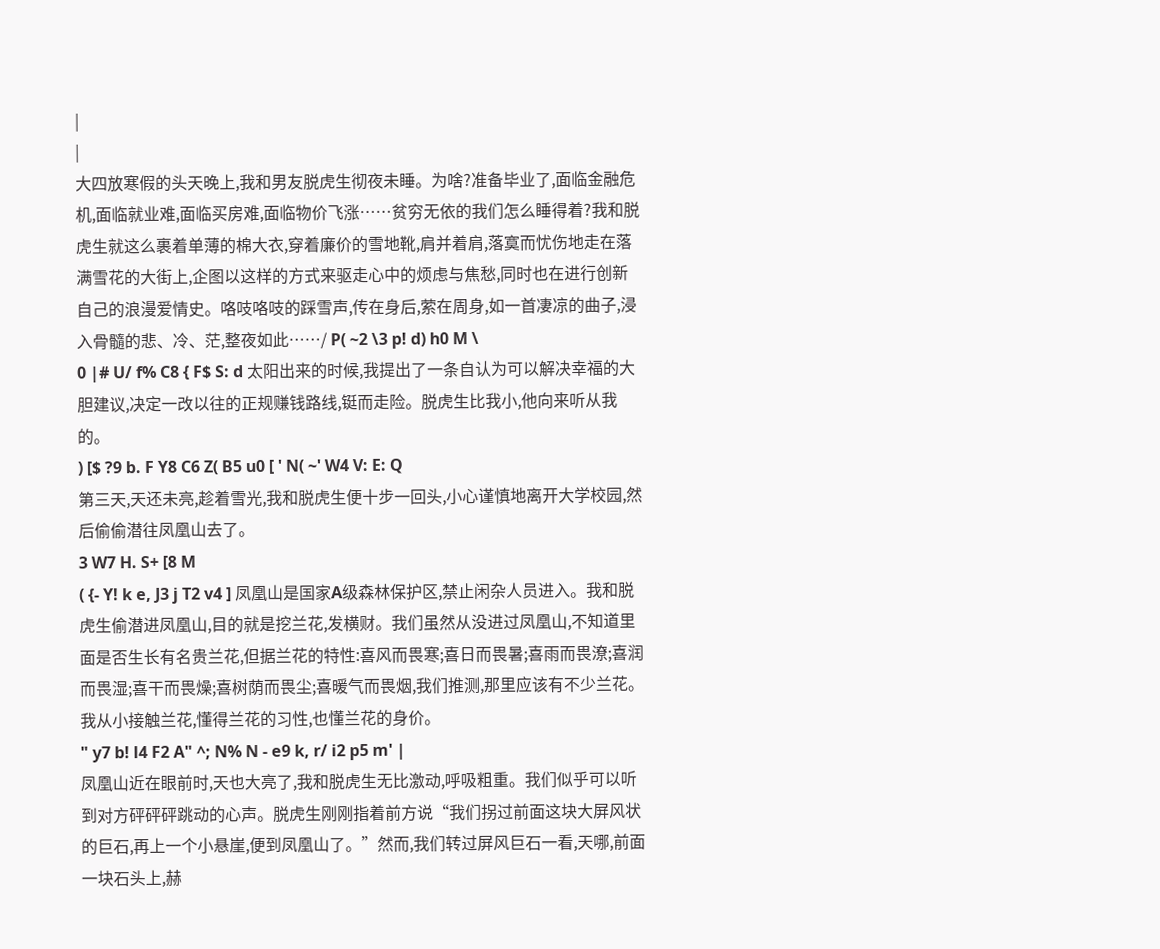|
|
大四放寒假的头天晚上,我和男友脱虎生彻夜未睡。为啥?准备毕业了,面临金融危机,面临就业难,面临买房难,面临物价飞涨……贫穷无依的我们怎么睡得着?我和脱虎生就这么裹着单薄的棉大衣,穿着廉价的雪地靴,肩并着肩,落寞而忧伤地走在落满雪花的大街上,企图以这样的方式来驱走心中的烦虑与焦愁,同时也在进行创新自己的浪漫爱情史。咯吱咯吱的踩雪声,传在身后,萦在周身,如一首凄凉的曲子,浸入骨髓的悲、冷、茫,整夜如此……/ P( ~2 \3 p! d) h0 M \
0 |# U/ f% C8 { F$ S: d 太阳出来的时候,我提出了一条自认为可以解决幸福的大胆建议,决定一改以往的正规赚钱路线,铤而走险。脱虎生比我小,他向来听从我的。
) [$ ?9 b. F Y8 C6 Z( B5 u0 [ ' N( ~' W4 V: E: Q
第三天,天还未亮,趁着雪光,我和脱虎生便十步一回头,小心谨慎地离开大学校园,然后偷偷潜往凤凰山去了。
3 W7 H. S+ [8 M
( {- Y! k e, J3 j T2 v4 ] 凤凰山是国家A级森林保护区,禁止闲杂人员进入。我和脱虎生偷潜进凤凰山,目的就是挖兰花,发横财。我们虽然从没进过凤凰山,不知道里面是否生长有名贵兰花,但据兰花的特性:喜风而畏寒;喜日而畏暑;喜雨而畏潦;喜润而畏湿;喜干而畏燥;喜树荫而畏尘;喜暖气而畏烟,我们推测,那里应该有不少兰花。我从小接触兰花,懂得兰花的习性,也懂兰花的身价。
" y7 b! l4 F2 A" ^; N% N - e9 k, r/ i2 p5 m' |
凤凰山近在眼前时,天也大亮了,我和脱虎生无比激动,呼吸粗重。我们似乎可以听到对方砰砰砰跳动的心声。脱虎生刚刚指着前方说“我们拐过前面这块大屏风状的巨石,再上一个小悬崖,便到凤凰山了。”然而,我们转过屏风巨石一看,天哪,前面一块石头上,赫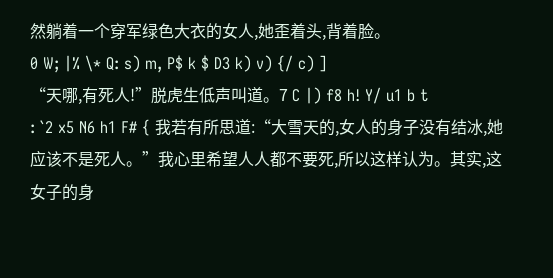然躺着一个穿军绿色大衣的女人,她歪着头,背着脸。
0 W; |% \* Q: s) m, P$ k $ D3 k) v) {/ c) ]
“天哪,有死人!”脱虎生低声叫道。7 C |) f8 h! Y/ u1 b t
: `2 x5 N6 h1 F# { 我若有所思道:“大雪天的,女人的身子没有结冰,她应该不是死人。”我心里希望人人都不要死,所以这样认为。其实,这女子的身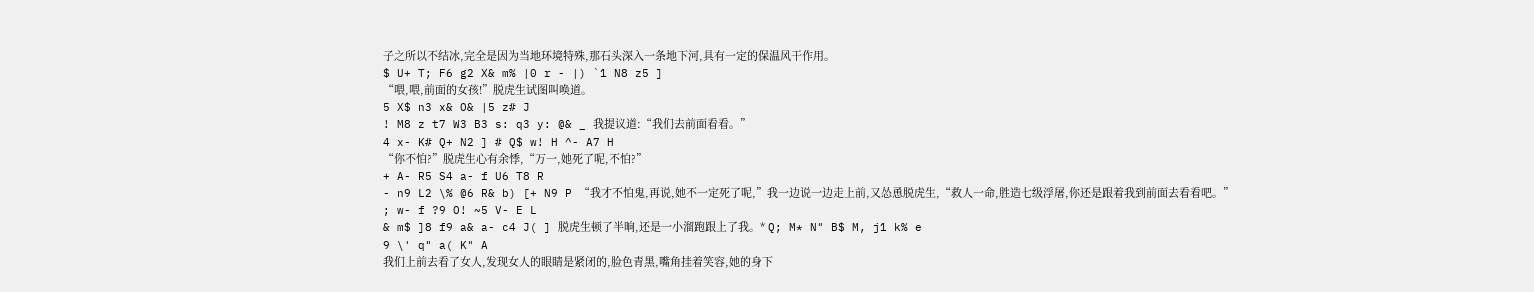子之所以不结冰,完全是因为当地环境特殊,那石头深入一条地下河,具有一定的保温风干作用。
$ U+ T; F6 g2 X& m% |0 r - |) `1 N8 z5 ]
“喂,喂,前面的女孩!”脱虎生试图叫唤道。
5 X$ n3 x& O& |5 z# J
! M8 z t7 W3 B3 s: q3 y: @& _ 我提议道:“我们去前面看看。”
4 x- K# Q+ N2 ] # Q$ w! H ^- A7 H
“你不怕?”脱虎生心有余悸,“万一,她死了呢,不怕?”
+ A- R5 S4 a- f U6 T8 R
- n9 L2 \% @6 R& b) [+ N9 P “我才不怕鬼,再说,她不一定死了呢,”我一边说一边走上前,又怂恿脱虎生,“救人一命,胜造七级浮屠,你还是跟着我到前面去看看吧。”
; w- f ?9 O! ~5 V- E L
& m$ ]8 f9 a& a- c4 J( ] 脱虎生顿了半晌,还是一小溜跑跟上了我。* Q; M* N" B$ M, j1 k% e
9 \' q" a( K" A
我们上前去看了女人,发现女人的眼睛是紧闭的,脸色青黑,嘴角挂着笑容,她的身下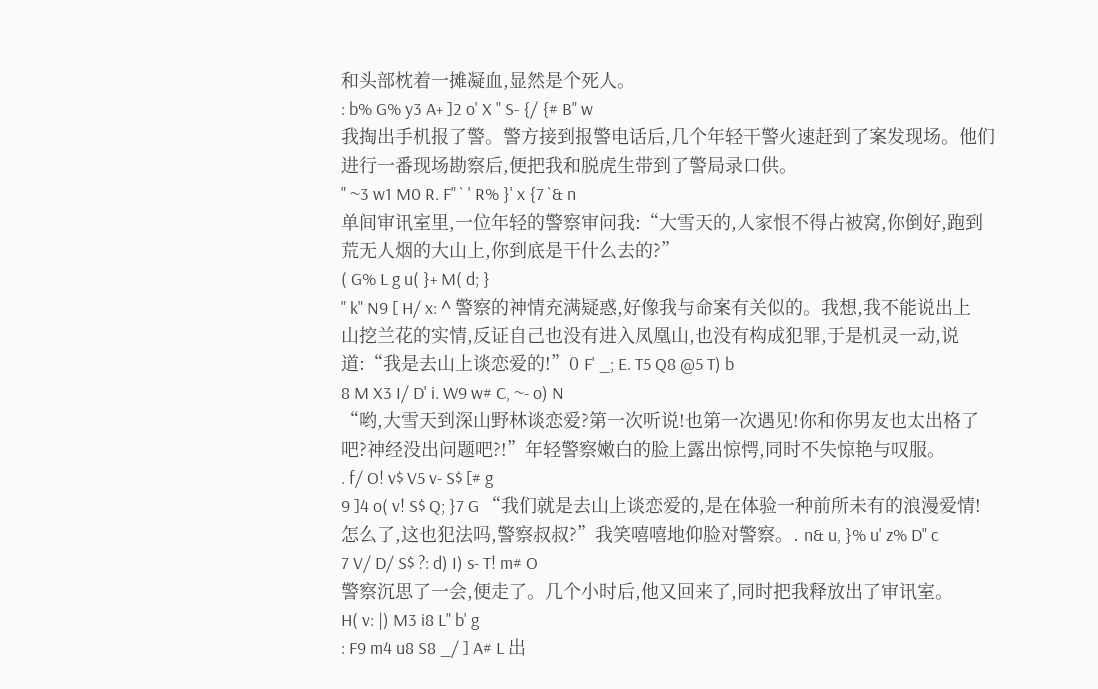和头部枕着一摊凝血,显然是个死人。
: b% G% y3 A+ ]2 o' X " S- {/ {# B" w
我掏出手机报了警。警方接到报警电话后,几个年轻干警火速赶到了案发现场。他们进行一番现场勘察后,便把我和脱虎生带到了警局录口供。
" ~3 w1 M0 R. F" ` ' R% }' x {7 `& n
单间审讯室里,一位年轻的警察审问我:“大雪天的,人家恨不得占被窝,你倒好,跑到荒无人烟的大山上,你到底是干什么去的?”
( G% L g u( }+ M( d; }
" k" N9 [ H/ x: ^ 警察的神情充满疑惑,好像我与命案有关似的。我想,我不能说出上山挖兰花的实情,反证自己也没有进入凤凰山,也没有构成犯罪,于是机灵一动,说道:“我是去山上谈恋爱的!”0 F' _; E. T5 Q8 @5 T) b
8 M X3 I/ D' i. W9 w# C, ~- o) N
“哟,大雪天到深山野林谈恋爱?第一次听说!也第一次遇见!你和你男友也太出格了吧?神经没出问题吧?!”年轻警察嫩白的脸上露出惊愕,同时不失惊艳与叹服。
. f/ O! v$ V5 v- S$ [# g
9 ]4 o( v! S$ Q; }7 G “我们就是去山上谈恋爱的,是在体验一种前所未有的浪漫爱情!怎么了,这也犯法吗,警察叔叔?”我笑嘻嘻地仰脸对警察。. n& u, }% u' z% D" c
7 V/ D/ S$ ?: d) I) s- T! m# O
警察沉思了一会,便走了。几个小时后,他又回来了,同时把我释放出了审讯室。
H( v: |) M3 i8 L" b' g
: F9 m4 u8 S8 _/ ] A# L 出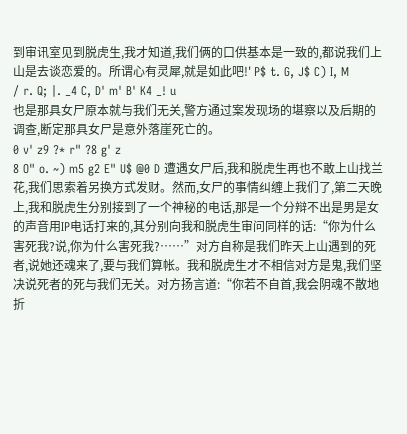到审讯室见到脱虎生,我才知道,我们俩的口供基本是一致的,都说我们上山是去谈恋爱的。所谓心有灵犀,就是如此吧!' P$ t. G, J$ C) I, M
/ r. Q; |. _4 C, D' m' B' K4 _! u
也是那具女尸原本就与我们无关,警方通过案发现场的堪察以及后期的调查,断定那具女尸是意外落崖死亡的。
0 v' z9 ?* r" ?8 g' z
8 O" o. ~) m5 g2 E" U$ @0 D 遭遇女尸后,我和脱虎生再也不敢上山找兰花,我们思索着另换方式发财。然而,女尸的事情纠缠上我们了,第二天晚上,我和脱虎生分别接到了一个神秘的电话,那是一个分辩不出是男是女的声音用IP电话打来的,其分别向我和脱虎生审问同样的话:“你为什么害死我?说,你为什么害死我?……”对方自称是我们昨天上山遇到的死者,说她还魂来了,要与我们算帐。我和脱虎生才不相信对方是鬼,我们坚决说死者的死与我们无关。对方扬言道:“你若不自首,我会阴魂不散地折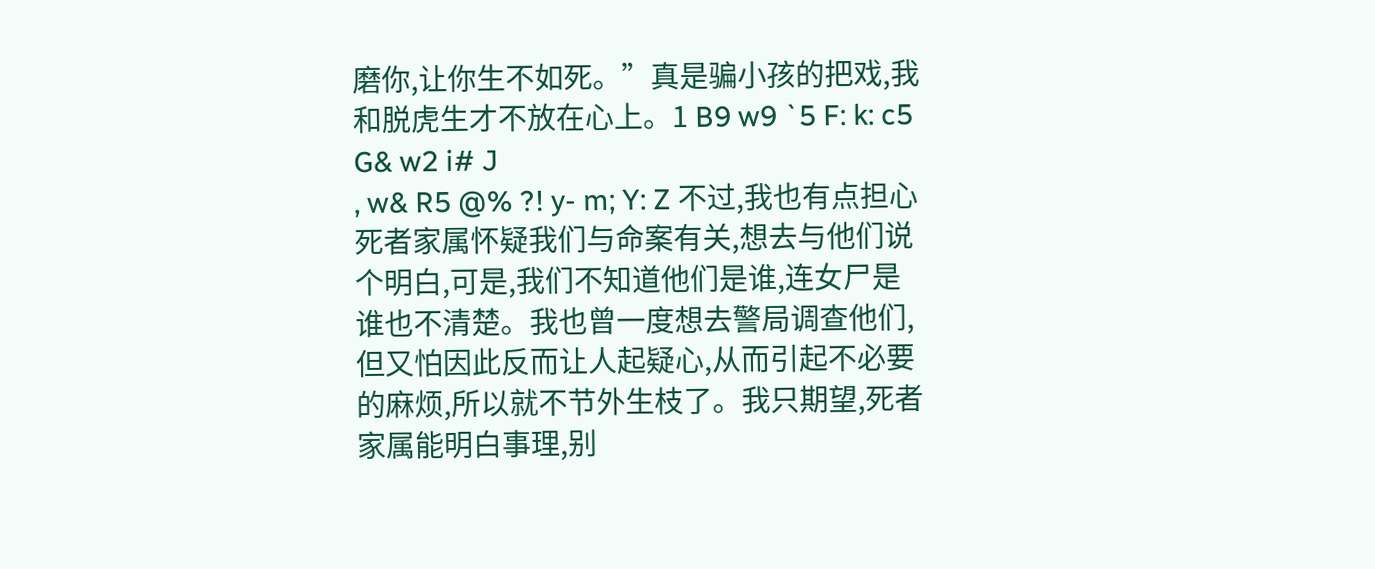磨你,让你生不如死。”真是骗小孩的把戏,我和脱虎生才不放在心上。1 B9 w9 `5 F: k: c5 G& w2 i# J
, w& R5 @% ?! y- m; Y: Z 不过,我也有点担心死者家属怀疑我们与命案有关,想去与他们说个明白,可是,我们不知道他们是谁,连女尸是谁也不清楚。我也曾一度想去警局调查他们,但又怕因此反而让人起疑心,从而引起不必要的麻烦,所以就不节外生枝了。我只期望,死者家属能明白事理,别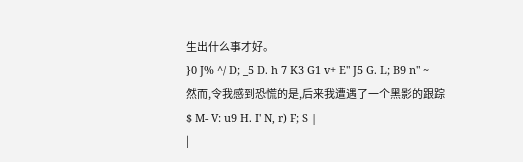生出什么事才好。
}0 J% ^/ D; _5 D. h 7 K3 G1 v+ E" J5 G. L; B9 n" ~
然而,令我感到恐慌的是,后来我遭遇了一个黑影的跟踪
$ M- V: u9 H. I' N, r) F; S |
|